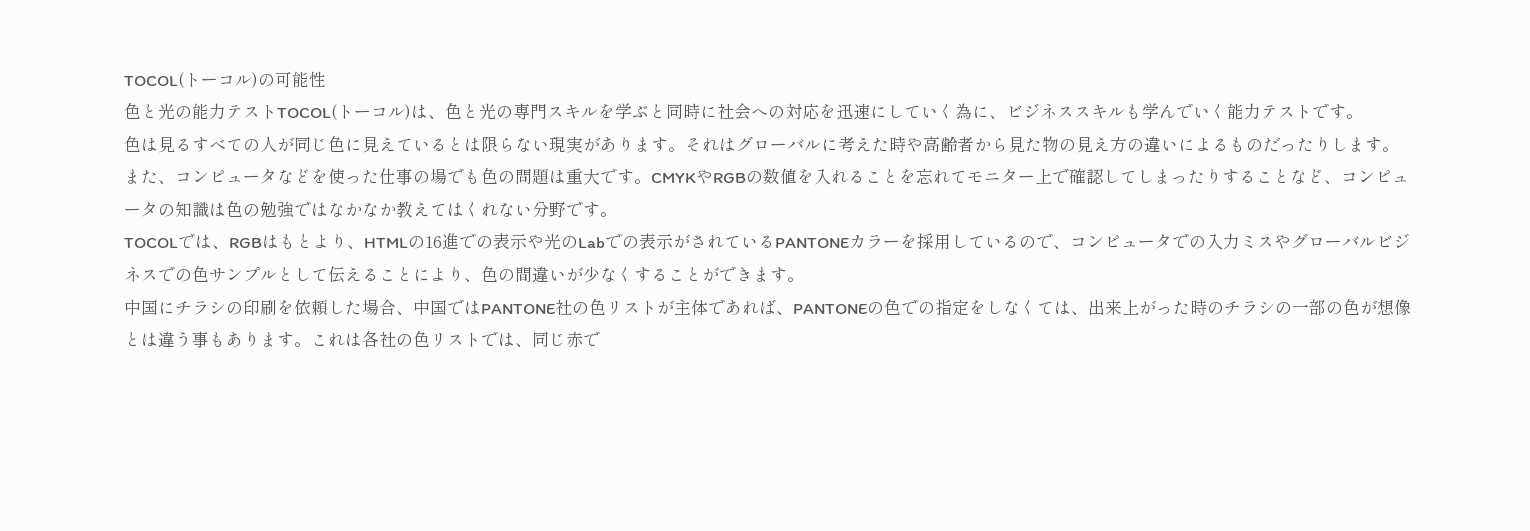TOCOL(トーコル)の可能性
色と光の能力テストTOCOL(トーコル)は、色と光の専門スキルを学ぶと同時に社会への対応を迅速にしていく為に、ビジネススキルも学んでいく能力テストです。
色は見るすべての人が同じ色に見えているとは限らない現実があります。それはグローバルに考えた時や高齢者から見た物の見え方の違いによるものだったりします。
また、コンピュータなどを使った仕事の場でも色の問題は重大です。CMYKやRGBの数値を入れることを忘れてモニター上で確認してしまったりすることなど、コンピュータの知識は色の勉強ではなかなか教えてはくれない分野です。
TOCOLでは、RGBはもとより、HTMLの16進での表示や光のLabでの表示がされているPANTONEカラーを採用しているので、コンピュータでの入力ミスやグローバルビジネスでの色サンプルとして伝えることにより、色の間違いが少なくすることができます。
中国にチラシの印刷を依頼した場合、中国ではPANTONE社の色リストが主体であれば、PANTONEの色での指定をしなくては、出来上がった時のチラシの一部の色が想像とは違う事もあります。これは各社の色リストでは、同じ赤で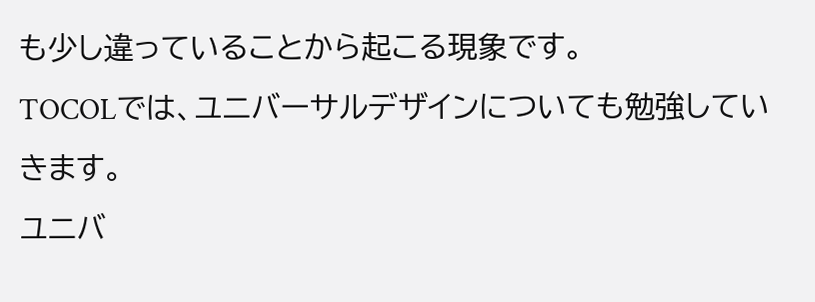も少し違っていることから起こる現象です。
TOCOLでは、ユニバーサルデザインについても勉強していきます。
ユニバ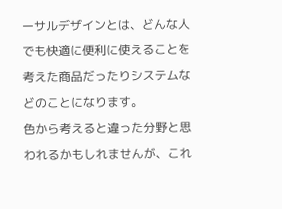ーサルデザインとは、どんな人でも快適に便利に使えることを考えた商品だったりシステムなどのことになります。
色から考えると違った分野と思われるかもしれませんが、これ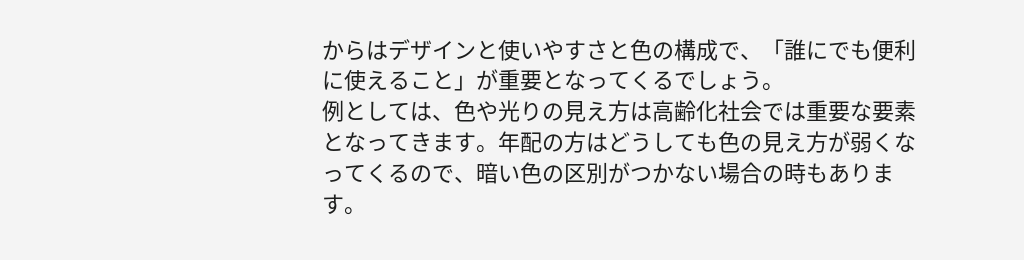からはデザインと使いやすさと色の構成で、「誰にでも便利に使えること」が重要となってくるでしょう。
例としては、色や光りの見え方は高齢化社会では重要な要素となってきます。年配の方はどうしても色の見え方が弱くなってくるので、暗い色の区別がつかない場合の時もあります。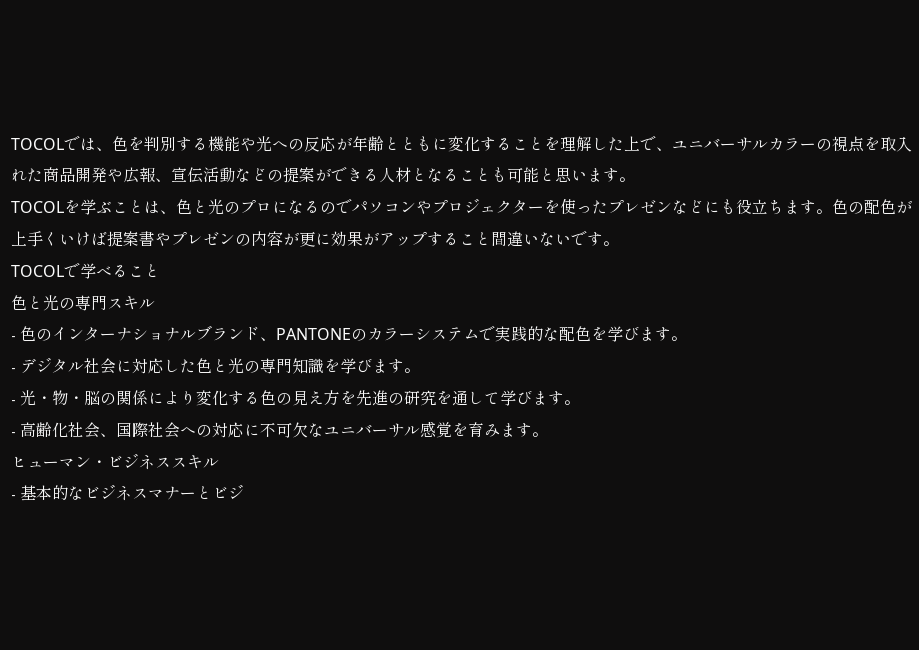TOCOLでは、色を判別する機能や光への反応が年齢とともに変化することを理解した上で、ユニバーサルカラーの視点を取入れた商品開発や広報、宣伝活動などの提案ができる人材となることも可能と思います。
TOCOLを学ぶことは、色と光のプロになるのでパソコンやプロジェクターを使ったプレゼンなどにも役立ちます。色の配色が上手くいけば提案書やプレゼンの内容が更に効果がアップすること間違いないです。
TOCOLで学べること
色と光の専門スキル
- 色のインターナショナルブランド、PANTONEのカラーシステムで実践的な配色を学びます。
- デジタル社会に対応した色と光の専門知識を学びます。
- 光・物・脳の関係により変化する色の見え方を先進の研究を通して学びます。
- 高齢化社会、国際社会への対応に不可欠なユニバーサル感覚を育みます。
ヒューマン・ビジネススキル
- 基本的なビジネスマナーとビジ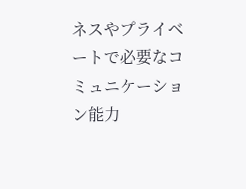ネスやプライベートで必要なコミュニケーション能力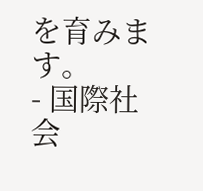を育みます。
- 国際社会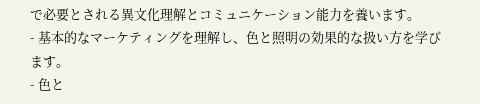で必要とされる異文化理解とコミュニケーション能力を養います。
- 基本的なマーケティングを理解し、色と照明の効果的な扱い方を学びます。
- 色と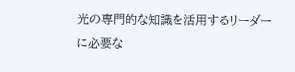光の専門的な知識を活用するリーダーに必要な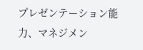プレゼンテーション能力、マネジメン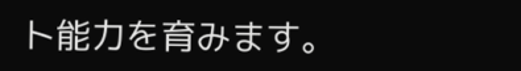ト能力を育みます。